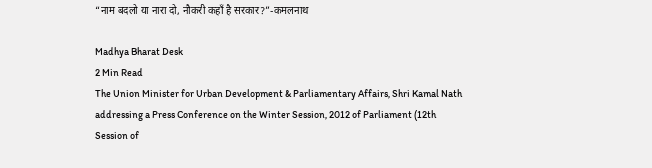“नाम बदलो या नारा दो, नौकरी कहाँ है सरकार?”-कमलनाथ

Madhya Bharat Desk
2 Min Read
The Union Minister for Urban Development & Parliamentary Affairs, Shri Kamal Nath addressing a Press Conference on the Winter Session, 2012 of Parliament (12th Session of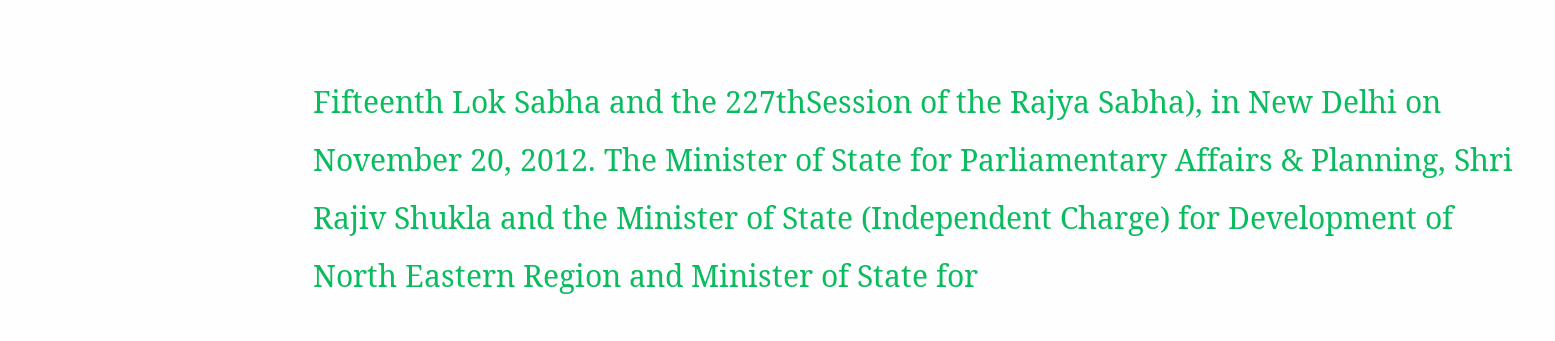Fifteenth Lok Sabha and the 227thSession of the Rajya Sabha), in New Delhi on November 20, 2012. The Minister of State for Parliamentary Affairs & Planning, Shri Rajiv Shukla and the Minister of State (Independent Charge) for Development of North Eastern Region and Minister of State for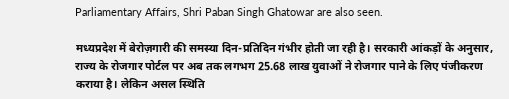Parliamentary Affairs, Shri Paban Singh Ghatowar are also seen.

मध्यप्रदेश में बेरोज़गारी की समस्या दिन-प्रतिदिन गंभीर होती जा रही है। सरकारी आंकड़ों के अनुसार, राज्य के रोजगार पोर्टल पर अब तक लगभग 25.68 लाख युवाओं ने रोजगार पाने के लिए पंजीकरण कराया है। लेकिन असल स्थिति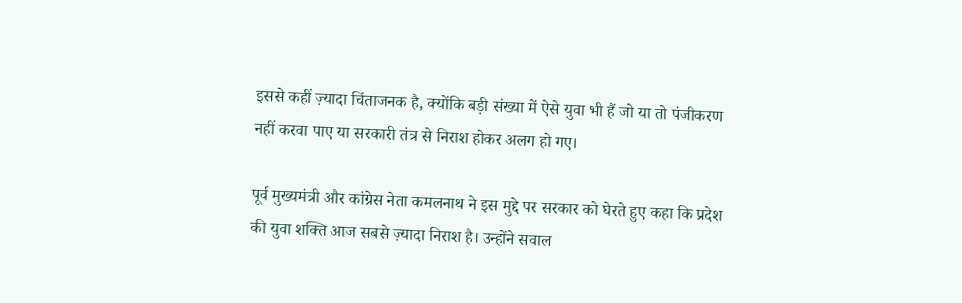इससे कहीं ज़्यादा चिंताजनक है, क्योंकि बड़ी संख्या में ऐसे युवा भी हैं जो या तो पंजीकरण नहीं करवा पाए या सरकारी तंत्र से निराश होकर अलग हो गए।

पूर्व मुख्यमंत्री और कांग्रेस नेता कमलनाथ ने इस मुद्दे पर सरकार को घेरते हुए कहा कि प्रदेश की युवा शक्ति आज सबसे ज़्यादा निराश है। उन्होंने सवाल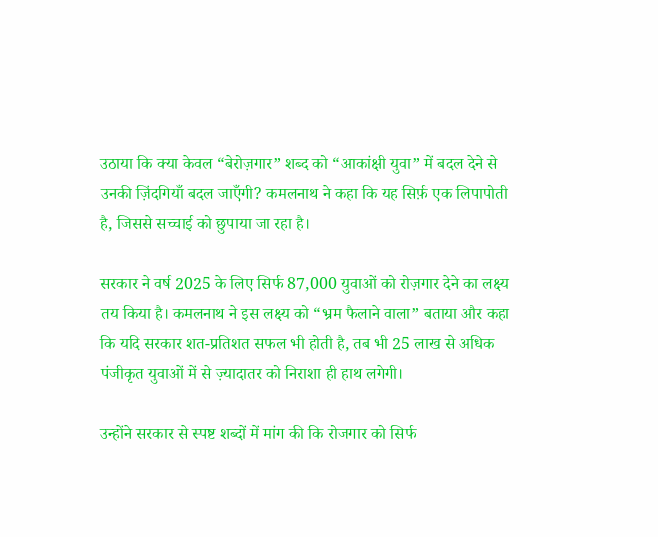उठाया कि क्या केवल “बेरोज़गार” शब्द को “आकांक्षी युवा” में बदल देने से उनकी ज़िंदगियाँ बदल जाएँगी? कमलनाथ ने कहा कि यह सिर्फ़ एक लिपापोती है, जिससे सच्चाई को छुपाया जा रहा है।

सरकार ने वर्ष 2025 के लिए सिर्फ 87,000 युवाओं को रोज़गार देने का लक्ष्य तय किया है। कमलनाथ ने इस लक्ष्य को “भ्रम फैलाने वाला” बताया और कहा कि यदि सरकार शत-प्रतिशत सफल भी होती है, तब भी 25 लाख से अधिक पंजीकृत युवाओं में से ज़्यादातर को निराशा ही हाथ लगेगी।

उन्होंने सरकार से स्पष्ट शब्दों में मांग की कि रोजगार को सिर्फ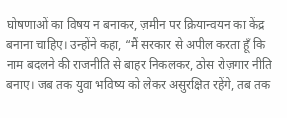घोषणाओं का विषय न बनाकर, ज़मीन पर क्रियान्वयन का केंद्र बनाना चाहिए। उन्होंने कहा, “मैं सरकार से अपील करता हूँ कि नाम बदलने की राजनीति से बाहर निकलकर, ठोस रोज़गार नीति बनाए। जब तक युवा भविष्य को लेकर असुरक्षित रहेंगे, तब तक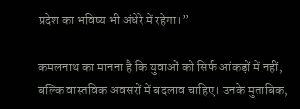प्रदेश का भविष्य भी अंधेरे में रहेगा।”

कमलनाथ का मानना है कि युवाओं को सिर्फ आंकड़ों में नहीं, बल्कि वास्तविक अवसरों में बदलाव चाहिए। उनके मुताबिक,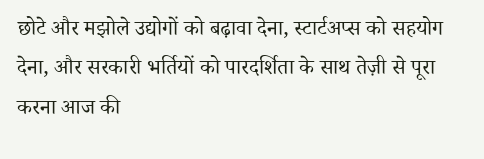छोटे और मझोले उद्योगों को बढ़ावा देना, स्टार्टअप्स को सहयोग देना, और सरकारी भर्तियों को पारदर्शिता के साथ तेज़ी से पूरा करना आज की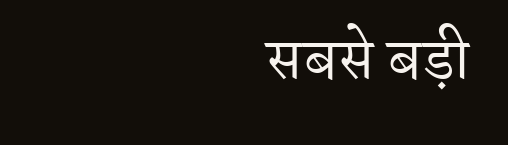सबसे बड़ी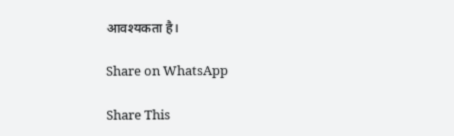आवश्यकता है।

Share on WhatsApp

Share This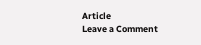Article
Leave a Comment